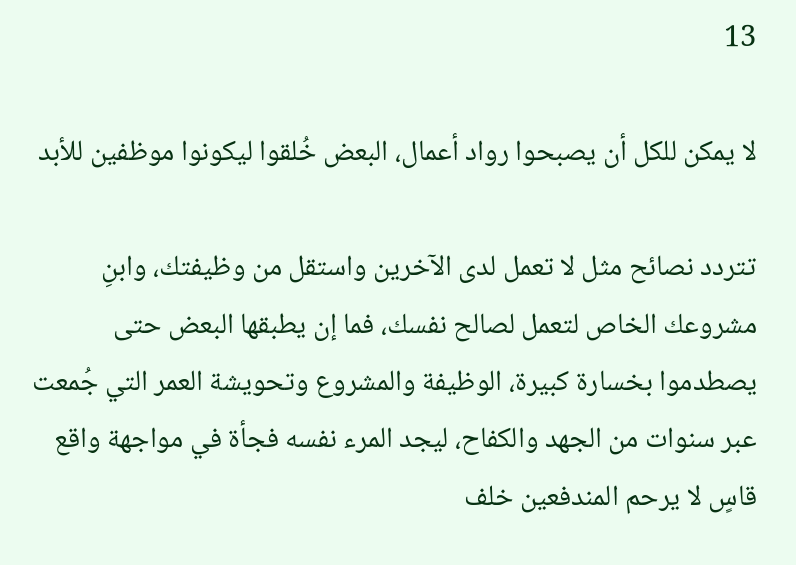13

لا يمكن للكل أن يصبحوا رواد أعمال، البعض خُلقوا ليكونوا موظفين للأبد

تتردد نصائح مثل لا تعمل لدى الآخرين واستقل من وظيفتك، وابنِ مشروعك الخاص لتعمل لصالح نفسك، فما إن يطبقها البعض حتى يصطدموا بخسارة كبيرة، الوظيفة والمشروع وتحويشة العمر التي جُمعت عبر سنوات من الجهد والكفاح، ليجد المرء نفسه فجأة في مواجهة واقع قاسٍ لا يرحم المندفعين خلف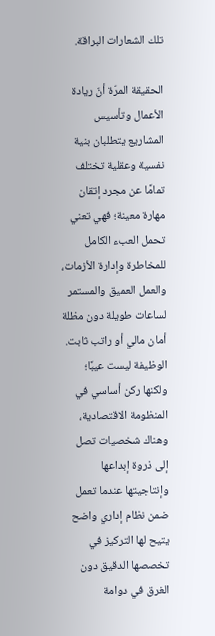تلك الشعارات البراقة.

الحقيقة المرّة أنّ ريادة الأعمال وتأسيس المشاريع يتطلبان بنية نفسية وعقلية تختلف تمامًا عن مجرد إتقان مهارة معينة؛ فهي تعني تحمل العبء الكامل للمخاطرة وإدارة الأزمات، والعمل العميق والمستمر لساعات طويلة دون مظلة أمان مالي أو راتب ثابت. الوظيفة ليست عيبًا؛ ولكنها ركن أساسي في المنظومة الاقتصادية، وهناك شخصيات تصل إلى ذروة إبداعها وإنتاجيتها عندما تعمل ضمن نظام إداري واضح يتيح لها التركيز في تخصصها الدقيق دون الغرق في دوامة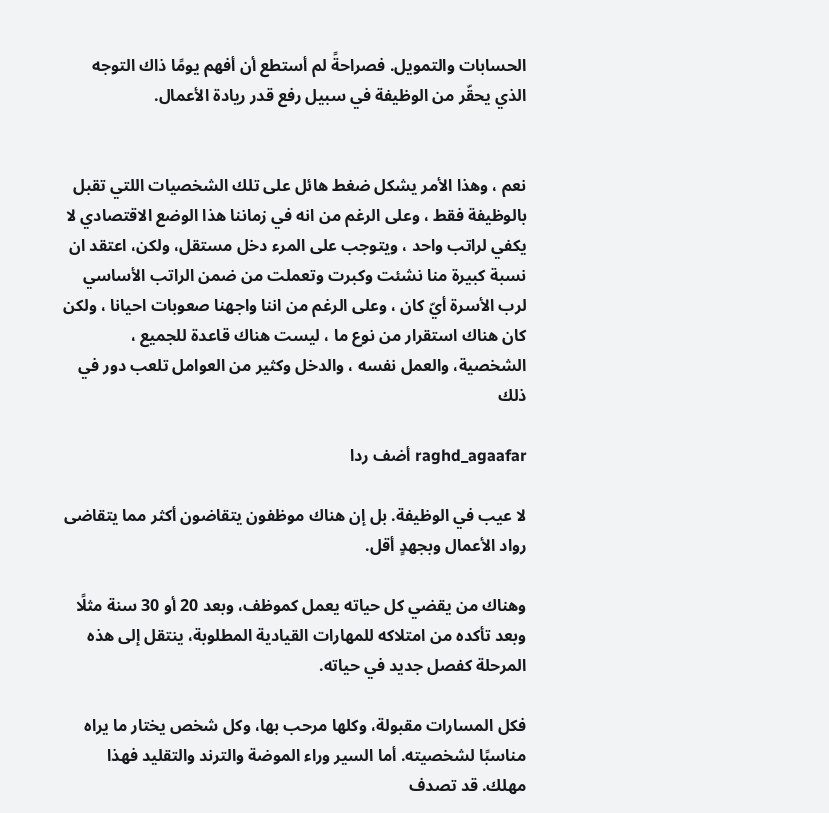الحسابات والتمويل. فصراحةً لم أستطع أن أفهم يومًا ذاك التوجه الذي يحقّر من الوظيفة في سبيل رفع قدر ريادة الأعمال.


نعم ، وهذا الأمر يشكل ضغط هائل على تلك الشخصيات اللتي تقبل بالوظيفة فقط ، وعلى الرغم من انه في زماننا هذا الوضع الاقتصادي لا يكفي لراتب واحد ، ويتوجب على المرء دخل مستقل، ولكن، اعتقد ان نسبة كبيرة منا نشئت وكبرت وتعملت من ضمن الراتب الأساسي لرب الأسرة أيّ كان ، وعلى الرغم من اننا واجهنا صعوبات احيانا ، ولكن كان هناك استقرار من نوع ما ، ليست هناك قاعدة للجميع ، الشخصية، والعمل نفسه ، والدخل وكثير من العوامل تلعب دور في ذلك

raghd_agaafar أضف ردا

لا عيب في الوظيفة. بل إن هناك موظفون يتقاضون أكثر مما يتقاضى رواد الأعمال وبجهدٍ أقل.

وهناك من يقضي كل حياته يعمل كموظف، وبعد 20 أو 30 سنة مثلًا وبعد تأكده من امتلاكه للمهارات القيادية المطلوبة، ينتقل إلى هذه المرحلة كفصل جديد في حياته.

فكل المسارات مقبولة، وكلها مرحب بها، وكل شخص يختار ما يراه مناسبًا لشخصيته. أما السير وراء الموضة والترند والتقليد فهذا مهلك. قد تصدف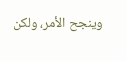وينجح الأمر، ولكن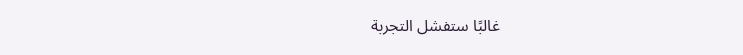غالبًا ستفشل التجربة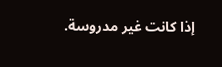إذا كانت غير مدروسة.